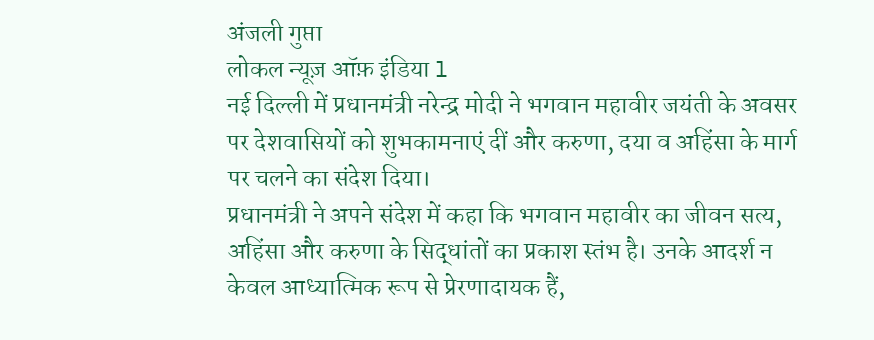अंजली गुप्ता
लोकल न्यूज़ ऑफ़ इंडिया l
नई दिल्ली में प्रधानमंत्री नरेन्द्र मोदी ने भगवान महावीर जयंती के अवसर पर देशवासियों को शुभकामनाएं दीं और करुणा, दया व अहिंसा के मार्ग पर चलने का संदेश दिया।
प्रधानमंत्री ने अपने संदेश में कहा कि भगवान महावीर का जीवन सत्य, अहिंसा और करुणा के सिद्धांतों का प्रकाश स्तंभ है। उनके आदर्श न केवल आध्यात्मिक रूप से प्रेरणादायक हैं,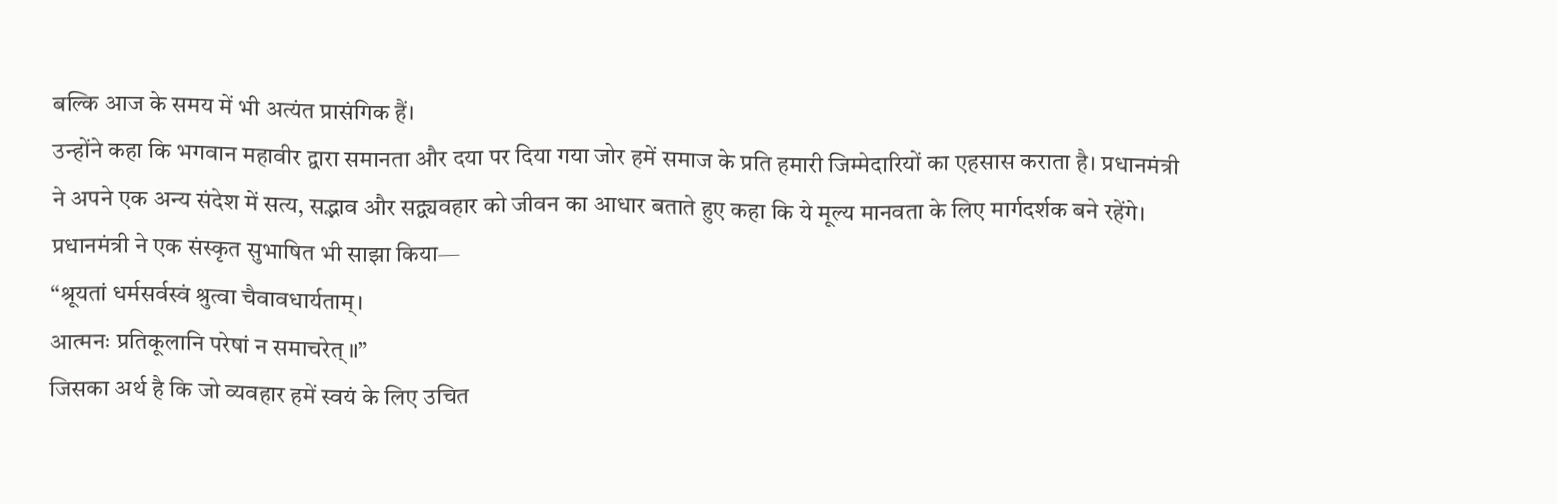बल्कि आज के समय में भी अत्यंत प्रासंगिक हैं।
उन्होंने कहा कि भगवान महावीर द्वारा समानता और दया पर दिया गया जोर हमें समाज के प्रति हमारी जिम्मेदारियों का एहसास कराता है। प्रधानमंत्री ने अपने एक अन्य संदेश में सत्य, सद्भाव और सद्व्यवहार को जीवन का आधार बताते हुए कहा कि ये मूल्य मानवता के लिए मार्गदर्शक बने रहेंगे।
प्रधानमंत्री ने एक संस्कृत सुभाषित भी साझा किया—
“श्रूयतां धर्मसर्वस्वं श्रुत्वा चैवावधार्यताम्।
आत्मनः प्रतिकूलानि परेषां न समाचरेत्॥”
जिसका अर्थ है कि जो व्यवहार हमें स्वयं के लिए उचित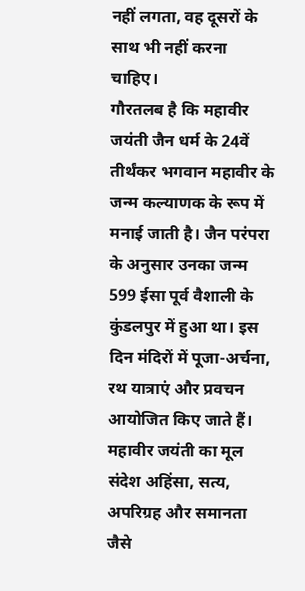नहीं लगता, वह दूसरों के साथ भी नहीं करना चाहिए।
गौरतलब है कि महावीर जयंती जैन धर्म के 24वें तीर्थंकर भगवान महावीर के जन्म कल्याणक के रूप में मनाई जाती है। जैन परंपरा के अनुसार उनका जन्म 599 ईसा पूर्व वैशाली के कुंडलपुर में हुआ था। इस दिन मंदिरों में पूजा-अर्चना, रथ यात्राएं और प्रवचन आयोजित किए जाते हैं।
महावीर जयंती का मूल संदेश अहिंसा, सत्य, अपरिग्रह और समानता जैसे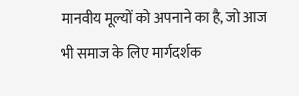मानवीय मूल्यों को अपनाने का है, जो आज भी समाज के लिए मार्गदर्शक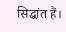सिद्धांत हैं।